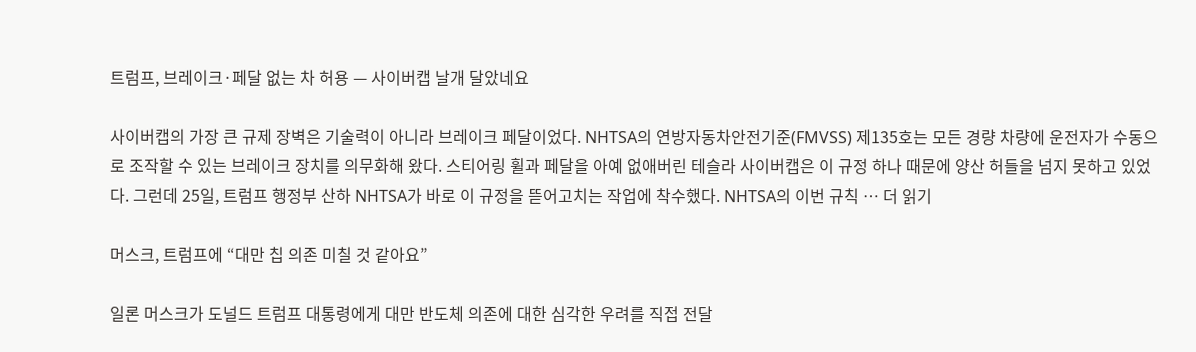트럼프, 브레이크·페달 없는 차 허용 — 사이버캡 날개 달았네요

사이버캡의 가장 큰 규제 장벽은 기술력이 아니라 브레이크 페달이었다. NHTSA의 연방자동차안전기준(FMVSS) 제135호는 모든 경량 차량에 운전자가 수동으로 조작할 수 있는 브레이크 장치를 의무화해 왔다. 스티어링 휠과 페달을 아예 없애버린 테슬라 사이버캡은 이 규정 하나 때문에 양산 허들을 넘지 못하고 있었다. 그런데 25일, 트럼프 행정부 산하 NHTSA가 바로 이 규정을 뜯어고치는 작업에 착수했다. NHTSA의 이번 규칙 … 더 읽기

머스크, 트럼프에 “대만 칩 의존 미칠 것 같아요”

일론 머스크가 도널드 트럼프 대통령에게 대만 반도체 의존에 대한 심각한 우려를 직접 전달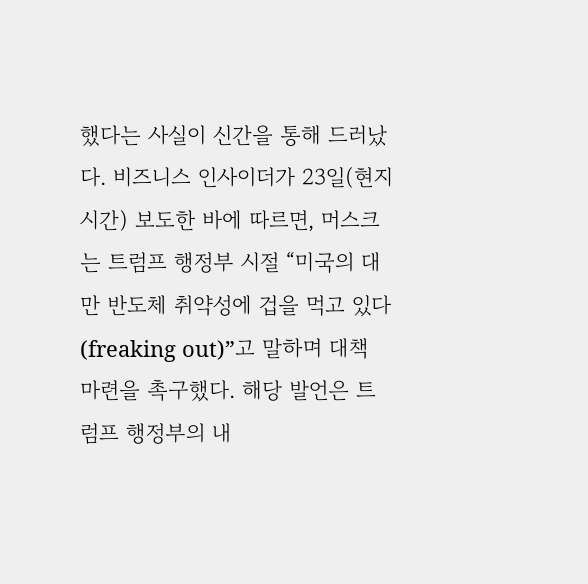했다는 사실이 신간을 통해 드러났다. 비즈니스 인사이더가 23일(현지시간) 보도한 바에 따르면, 머스크는 트럼프 행정부 시절 “미국의 대만 반도체 취약성에 겁을 먹고 있다(freaking out)”고 말하며 대책 마련을 촉구했다. 해당 발언은 트럼프 행정부의 내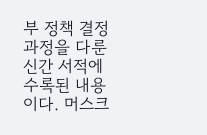부 정책 결정 과정을 다룬 신간 서적에 수록된 내용이다. 머스크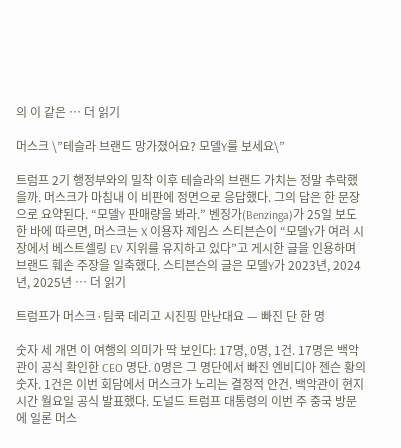의 이 같은 … 더 읽기

머스크 \”테슬라 브랜드 망가졌어요? 모델Y를 보세요\”

트럼프 2기 행정부와의 밀착 이후 테슬라의 브랜드 가치는 정말 추락했을까. 머스크가 마침내 이 비판에 정면으로 응답했다. 그의 답은 한 문장으로 요약된다. “모델Y 판매량을 봐라.” 벤징가(Benzinga)가 25일 보도한 바에 따르면, 머스크는 X 이용자 제임스 스티븐슨이 “모델Y가 여러 시장에서 베스트셀링 EV 지위를 유지하고 있다”고 게시한 글을 인용하며 브랜드 훼손 주장을 일축했다. 스티븐슨의 글은 모델Y가 2023년, 2024년, 2025년 … 더 읽기

트럼프가 머스크·팀쿡 데리고 시진핑 만난대요 — 빠진 단 한 명

숫자 세 개면 이 여행의 의미가 딱 보인다: 17명, 0명, 1건. 17명은 백악관이 공식 확인한 CEO 명단. 0명은 그 명단에서 빠진 엔비디아 젠슨 황의 숫자. 1건은 이번 회담에서 머스크가 노리는 결정적 안건. 백악관이 현지시간 월요일 공식 발표했다. 도널드 트럼프 대통령의 이번 주 중국 방문에 일론 머스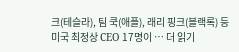크(테슬라), 팀 쿡(애플), 래리 핑크(블랙록) 등 미국 최정상 CEO 17명이 … 더 읽기